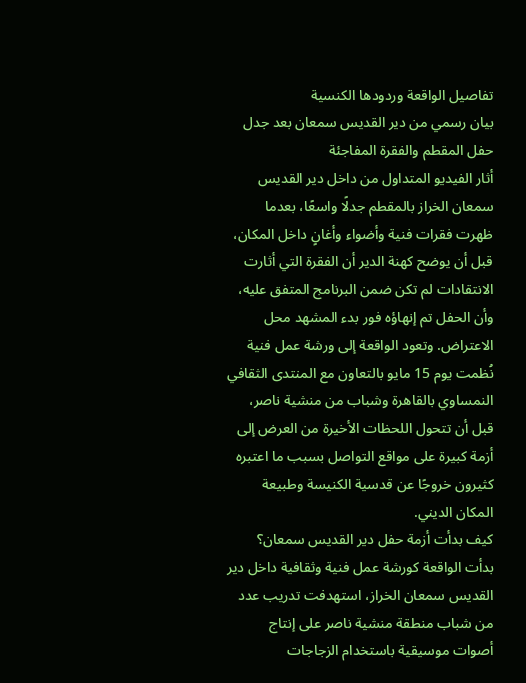تفاصيل الواقعة وردودها الكنسية
بيان رسمي من دير القديس سمعان بعد جدل حفل المقطم والفقرة المفاجئة
أثار الفيديو المتداول من داخل دير القديس سمعان الخراز بالمقطم جدلًا واسعًا، بعدما ظهرت فقرات فنية وأضواء وأغانٍ داخل المكان، قبل أن يوضح كهنة الدير أن الفقرة التي أثارت الانتقادات لم تكن ضمن البرنامج المتفق عليه، وأن الحفل تم إنهاؤه فور بدء المشهد محل الاعتراض. وتعود الواقعة إلى ورشة عمل فنية نُظمت يوم 15 مايو بالتعاون مع المنتدى الثقافي النمساوي بالقاهرة وشباب من منشية ناصر، قبل أن تتحول اللحظات الأخيرة من العرض إلى أزمة كبيرة على مواقع التواصل بسبب ما اعتبره كثيرون خروجًا عن قدسية الكنيسة وطبيعة المكان الديني.
كيف بدأت أزمة حفل دير القديس سمعان؟
بدأت الواقعة كورشة عمل فنية وثقافية داخل دير القديس سمعان الخراز، استهدفت تدريب عدد من شباب منطقة منشية ناصر على إنتاج أصوات موسيقية باستخدام الزجاجات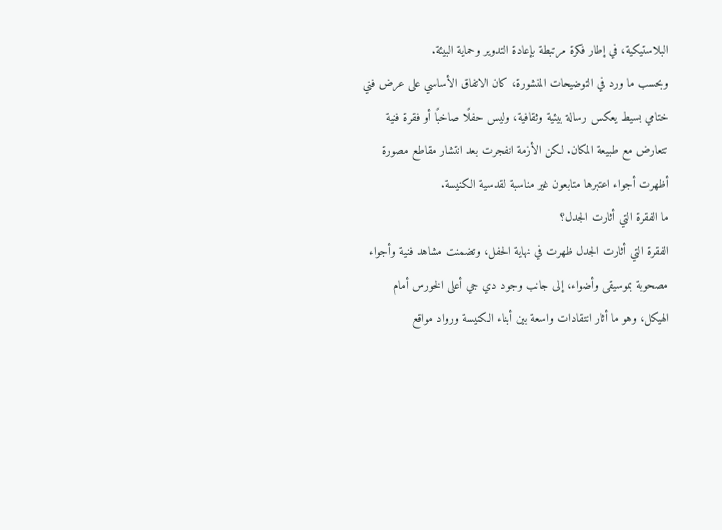البلاستيكية، في إطار فكرة مرتبطة بإعادة التدوير وحماية البيئة.
وبحسب ما ورد في التوضيحات المنشورة، كان الاتفاق الأساسي على عرض فني ختامي بسيط يعكس رسالة بيئية وثقافية، وليس حفلًا صاخبًا أو فقرة فنية تتعارض مع طبيعة المكان. لكن الأزمة انفجرت بعد انتشار مقاطع مصورة أظهرت أجواء اعتبرها متابعون غير مناسبة لقدسية الكنيسة.
ما الفقرة التي أثارت الجدل؟
الفقرة التي أثارت الجدل ظهرت في نهاية الحفل، وتضمنت مشاهد فنية وأجواء مصحوبة بموسيقى وأضواء، إلى جانب وجود دي جي أعلى الخورس أمام الهيكل، وهو ما أثار انتقادات واسعة بين أبناء الكنيسة ورواد مواقع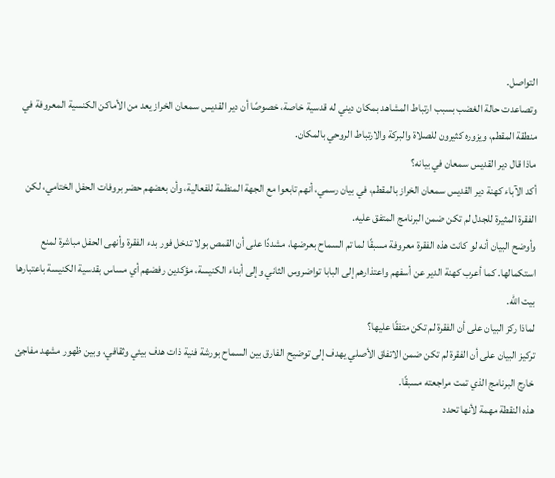التواصل.
وتصاعدت حالة الغضب بسبب ارتباط المشاهد بمكان ديني له قدسية خاصة، خصوصًا أن دير القديس سمعان الخراز يعد من الأماكن الكنسية المعروفة في منطقة المقطم، ويزوره كثيرون للصلاة والبركة والارتباط الروحي بالمكان.
ماذا قال دير القديس سمعان في بيانه؟
أكد الآباء كهنة دير القديس سمعان الخراز بالمقطم، في بيان رسمي، أنهم تابعوا مع الجهة المنظمة للفعالية، وأن بعضهم حضر بروفات الحفل الختامي، لكن الفقرة المثيرة للجدل لم تكن ضمن البرنامج المتفق عليه.
وأوضح البيان أنه لو كانت هذه الفقرة معروفة مسبقًا لما تم السماح بعرضها، مشددًا على أن القمص بولا تدخل فور بدء الفقرة وأنهى الحفل مباشرة لمنع استكمالها. كما أعرب كهنة الدير عن أسفهم واعتذارهم إلى البابا تواضروس الثاني وإلى أبناء الكنيسة، مؤكدين رفضهم أي مساس بقدسية الكنيسة باعتبارها بيت الله.
لماذا ركز البيان على أن الفقرة لم تكن متفقًا عليها؟
تركيز البيان على أن الفقرة لم تكن ضمن الاتفاق الأصلي يهدف إلى توضيح الفارق بين السماح بورشة فنية ذات هدف بيئي وثقافي، وبين ظهور مشهد مفاجئ خارج البرنامج الذي تمت مراجعته مسبقًا.
هذه النقطة مهمة لأنها تحدد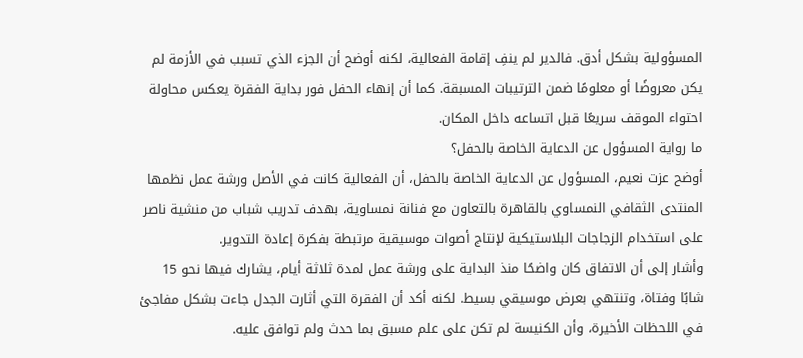المسؤولية بشكل أدق. فالدير لم ينفِ إقامة الفعالية، لكنه أوضح أن الجزء الذي تسبب في الأزمة لم يكن معروضًا أو معلومًا ضمن الترتيبات المسبقة. كما أن إنهاء الحفل فور بداية الفقرة يعكس محاولة احتواء الموقف سريعًا قبل اتساعه داخل المكان.
ما رواية المسؤول عن الدعاية الخاصة بالحفل؟
أوضح عزت نعيم، المسؤول عن الدعاية الخاصة بالحفل، أن الفعالية كانت في الأصل ورشة عمل نظمها المنتدى الثقافي النمساوي بالقاهرة بالتعاون مع فنانة نمساوية، بهدف تدريب شباب من منشية ناصر على استخدام الزجاجات البلاستيكية لإنتاج أصوات موسيقية مرتبطة بفكرة إعادة التدوير.
وأشار إلى أن الاتفاق كان واضحًا منذ البداية على ورشة عمل لمدة ثلاثة أيام، يشارك فيها نحو 15 شابًا وفتاة، وتنتهي بعرض موسيقي بسيط. لكنه أكد أن الفقرة التي أثارت الجدل جاءت بشكل مفاجئ في اللحظات الأخيرة، وأن الكنيسة لم تكن على علم مسبق بما حدث ولم توافق عليه.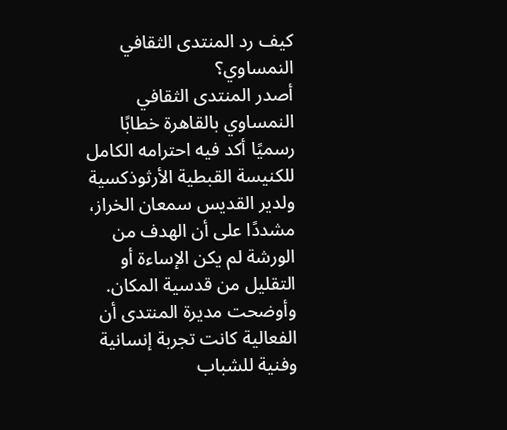كيف رد المنتدى الثقافي النمساوي؟
أصدر المنتدى الثقافي النمساوي بالقاهرة خطابًا رسميًا أكد فيه احترامه الكامل للكنيسة القبطية الأرثوذكسية ولدير القديس سمعان الخراز، مشددًا على أن الهدف من الورشة لم يكن الإساءة أو التقليل من قدسية المكان.
وأوضحت مديرة المنتدى أن الفعالية كانت تجربة إنسانية وفنية للشباب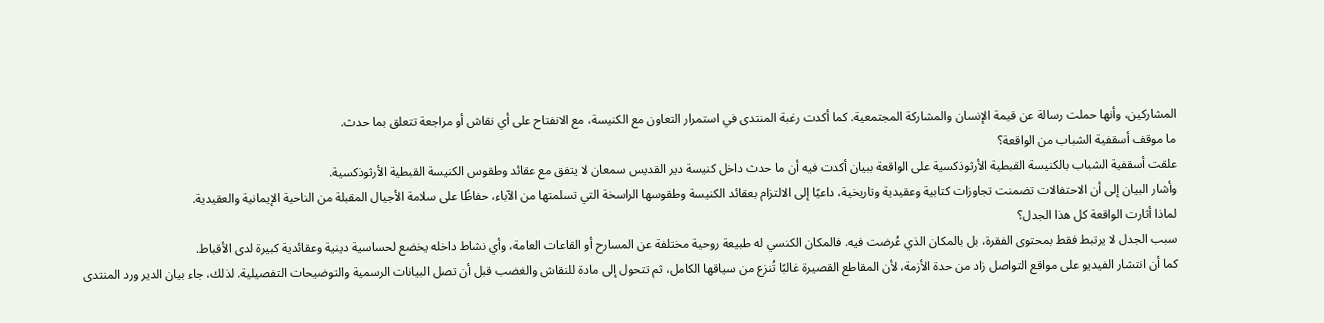المشاركين، وأنها حملت رسالة عن قيمة الإنسان والمشاركة المجتمعية. كما أكدت رغبة المنتدى في استمرار التعاون مع الكنيسة، مع الانفتاح على أي نقاش أو مراجعة تتعلق بما حدث.
ما موقف أسقفية الشباب من الواقعة؟
علقت أسقفية الشباب بالكنيسة القبطية الأرثوذكسية على الواقعة ببيان أكدت فيه أن ما حدث داخل كنيسة دير القديس سمعان لا يتفق مع عقائد وطقوس الكنيسة القبطية الأرثوذكسية.
وأشار البيان إلى أن الاحتفالات تضمنت تجاوزات كتابية وعقيدية وتاريخية، داعيًا إلى الالتزام بعقائد الكنيسة وطقوسها الراسخة التي تسلمتها من الآباء، حفاظًا على سلامة الأجيال المقبلة من الناحية الإيمانية والعقيدية.
لماذا أثارت الواقعة كل هذا الجدل؟
سبب الجدل لا يرتبط فقط بمحتوى الفقرة، بل بالمكان الذي عُرضت فيه. فالمكان الكنسي له طبيعة روحية مختلفة عن المسارح أو القاعات العامة، وأي نشاط داخله يخضع لحساسية دينية وعقائدية كبيرة لدى الأقباط.
كما أن انتشار الفيديو على مواقع التواصل زاد من حدة الأزمة، لأن المقاطع القصيرة غالبًا تُنزع من سياقها الكامل، ثم تتحول إلى مادة للنقاش والغضب قبل أن تصل البيانات الرسمية والتوضيحات التفصيلية. لذلك، جاء بيان الدير ورد المنتدى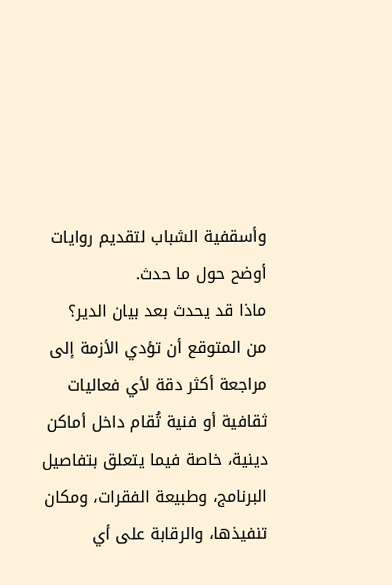وأسقفية الشباب لتقديم روايات أوضح حول ما حدث.
ماذا قد يحدث بعد بيان الدير؟
من المتوقع أن تؤدي الأزمة إلى مراجعة أكثر دقة لأي فعاليات ثقافية أو فنية تُقام داخل أماكن دينية، خاصة فيما يتعلق بتفاصيل البرنامج، وطبيعة الفقرات، ومكان تنفيذها، والرقابة على أي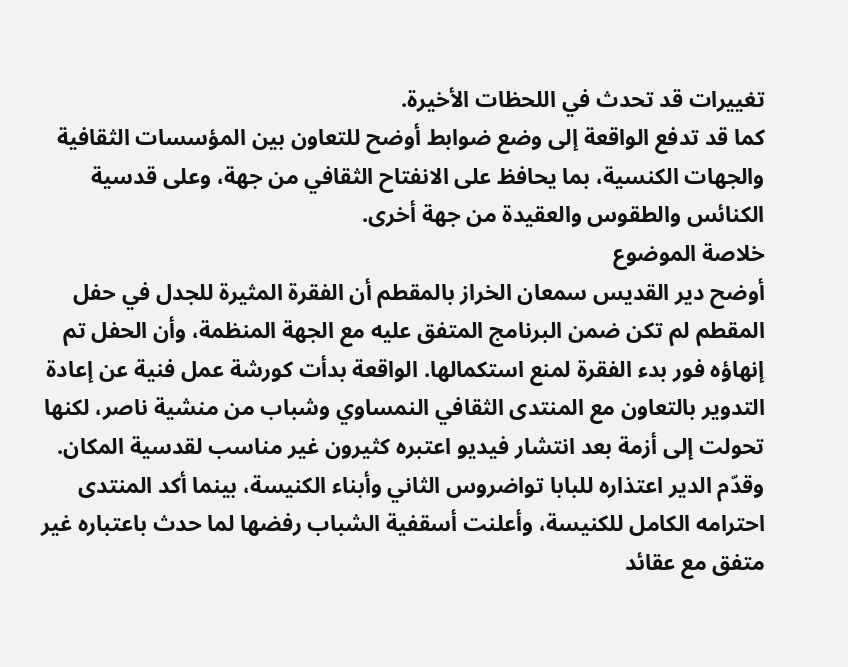تغييرات قد تحدث في اللحظات الأخيرة.
كما قد تدفع الواقعة إلى وضع ضوابط أوضح للتعاون بين المؤسسات الثقافية والجهات الكنسية، بما يحافظ على الانفتاح الثقافي من جهة، وعلى قدسية الكنائس والطقوس والعقيدة من جهة أخرى.
خلاصة الموضوع
أوضح دير القديس سمعان الخراز بالمقطم أن الفقرة المثيرة للجدل في حفل المقطم لم تكن ضمن البرنامج المتفق عليه مع الجهة المنظمة، وأن الحفل تم إنهاؤه فور بدء الفقرة لمنع استكمالها. الواقعة بدأت كورشة عمل فنية عن إعادة التدوير بالتعاون مع المنتدى الثقافي النمساوي وشباب من منشية ناصر، لكنها تحولت إلى أزمة بعد انتشار فيديو اعتبره كثيرون غير مناسب لقدسية المكان. وقدّم الدير اعتذاره للبابا تواضروس الثاني وأبناء الكنيسة، بينما أكد المنتدى احترامه الكامل للكنيسة، وأعلنت أسقفية الشباب رفضها لما حدث باعتباره غير متفق مع عقائد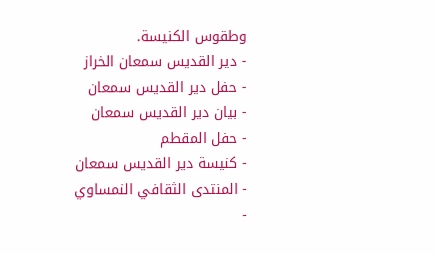وطقوس الكنيسة.
- دير القديس سمعان الخراز
- حفل دير القديس سمعان
- بيان دير القديس سمعان
- حفل المقطم
- كنيسة دير القديس سمعان
- المنتدى الثقافي النمساوي
-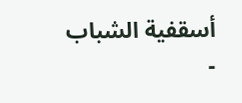أسقفية الشباب
-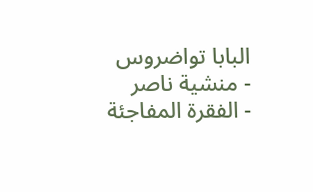البابا تواضروس
- منشية ناصر
- الفقرة المفاجئة